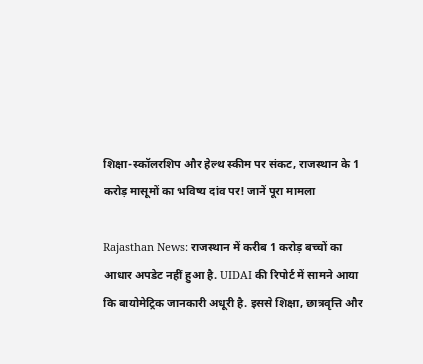शिक्षा-स्कॉलरशिप और हेल्थ स्कीम पर संकट, राजस्थान के 1 करोड़ मासूमों का भविष्य दांव पर! जानें पूरा मामला

Rajasthan News: राजस्थान में करीब 1 करोड़ बच्चों का आधार अपडेट नहीं हुआ है. UIDAI की रिपोर्ट में सामने आया कि बायोमेट्रिक जानकारी अधूरी है. इससे शिक्षा, छात्रवृत्ति और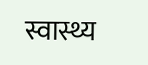स्वास्थ्य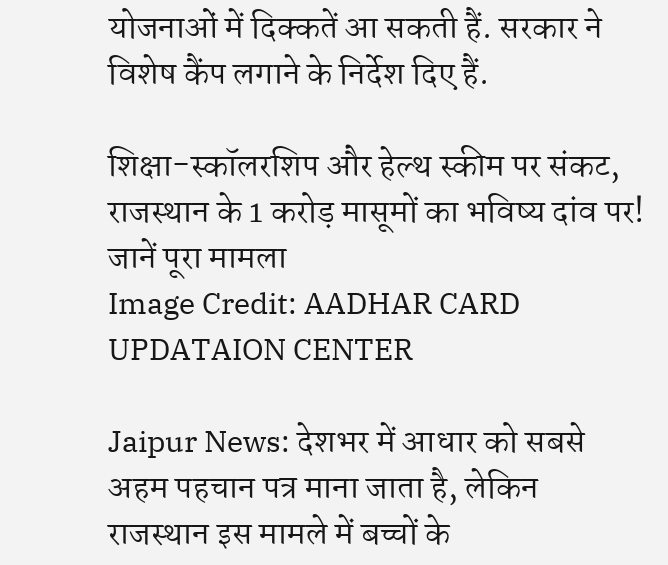योजनाओं में दिक्कतें आ सकती हैं. सरकार ने विशेष कैंप लगाने के निर्देश दिए हैं.

शिक्षा-स्कॉलरशिप और हेल्थ स्कीम पर संकट, राजस्थान के 1 करोड़ मासूमों का भविष्य दांव पर! जानें पूरा मामला
Image Credit: AADHAR CARD UPDATAION CENTER

Jaipur News: देशभर में आधार को सबसे अहम पहचान पत्र माना जाता है, लेकिन राजस्थान इस मामले में बच्चों के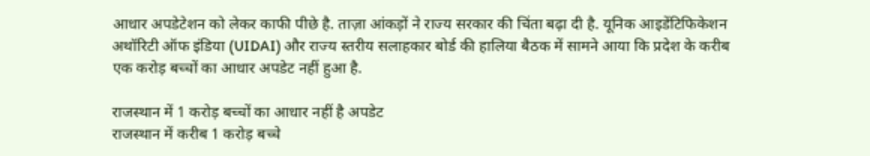आधार अपडेटेशन को लेकर काफी पीछे है. ताज़ा आंकड़ों ने राज्य सरकार की चिंता बढ़ा दी है. यूनिक आइडेंटिफिकेशन अथॉरिटी ऑफ इंडिया (UIDAI) और राज्य स्तरीय सलाहकार बोर्ड की हालिया बैठक में सामने आया कि प्रदेश के करीब एक करोड़ बच्चों का आधार अपडेट नहीं हुआ है.

राजस्थान में 1 करोड़ बच्चों का आधार नहीं है अपडेट
राजस्थान में करीब 1 करोड़ बच्चे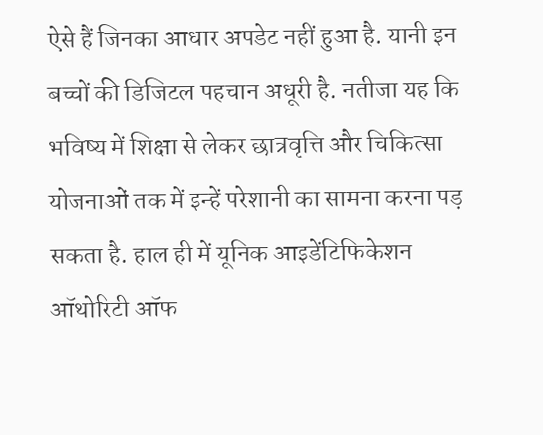ऐसे हैं जिनका आधार अपडेट नहीं हुआ है. यानी इन बच्चों की डिजिटल पहचान अधूरी है. नतीजा यह कि भविष्य में शिक्षा से लेकर छात्रवृत्ति और चिकित्सा योजनाओं तक में इन्हें परेशानी का सामना करना पड़ सकता है. हाल ही में यूनिक आइडेंटिफिकेशन ऑथोरिटी ऑफ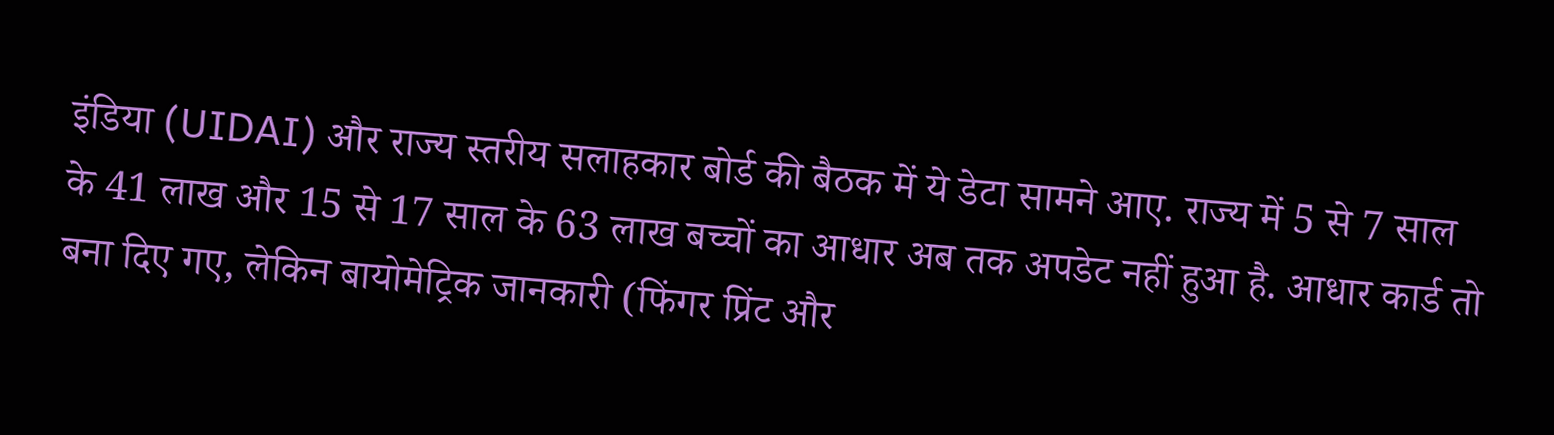इंडिया (UIDAI) और राज्य स्तरीय सलाहकार बोर्ड की बैठक में ये डेटा सामने आए. राज्य में 5 से 7 साल के 41 लाख और 15 से 17 साल के 63 लाख बच्चों का आधार अब तक अपडेट नहीं हुआ है. आधार कार्ड तो बना दिए गए, लेकिन बायोमेट्रिक जानकारी (फिंगर प्रिंट और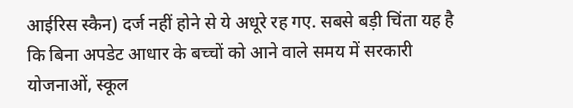आईरिस स्कैन) दर्ज नहीं होने से ये अधूरे रह गए. सबसे बड़ी चिंता यह है कि बिना अपडेट आधार के बच्चों को आने वाले समय में सरकारी योजनाओं, स्कूल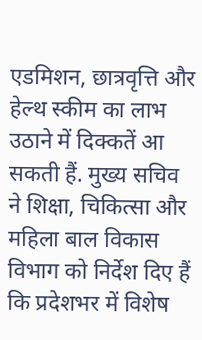एडमिशन, छात्रवृत्ति और हेल्थ स्कीम का लाभ उठाने में दिक्कतें आ सकती हैं. मुख्य सचिव ने शिक्षा, चिकित्सा और महिला बाल विकास विभाग को निर्देश दिए हैं कि प्रदेशभर में विशेष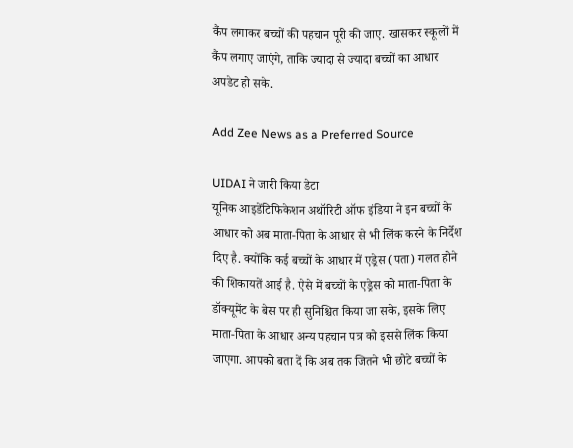कैंप लगाकर बच्चों की पहचान पूरी की जाए. खासकर स्कूलों में कैंप लगाए जाएंगे, ताकि ज्यादा से ज्यादा बच्चों का आधार अपडेट हो सके.

Add Zee News as a Preferred Source

UIDAI ने जारी किया डेटा
यूनिक आइडेंटिफिकेशन अथॉरिटी ऑफ इंडिया ने इन बच्चों के आधार को अब माता-पिता के आधार से भी लिंक करने के निर्देश दिए है. क्योंकि कई बच्चों के आधार में एड्रेस (पता) गलत होने की शिकायतें आई है. ऐसे में बच्चों के एड्रेस को माता-पिता के डॉक्यूमेंट के बेस पर ही सुनिश्चित किया जा सके, इसके लिए माता-पिता के आधार अन्य पहचान पत्र को इससे लिंक किया जाएगा. आपको बता दें कि अब तक जितने भी छोटे बच्चों के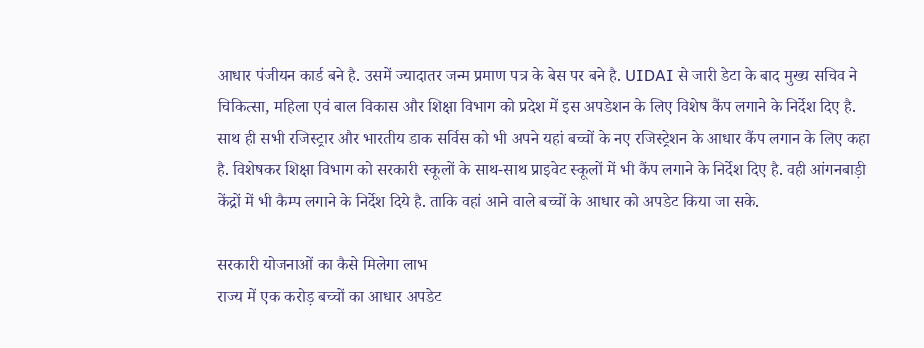आधार पंजीयन कार्ड बने है. उसमें ज्यादातर जन्म प्रमाण पत्र के बेस पर बने है. UIDAI से जारी डेटा के बाद मुख्य सचिव ने चिकित्सा, महिला एवं बाल विकास और शिक्षा विभाग को प्रदेश में इस अपडेशन के लिए विशेष कैंप लगाने के निर्देश दिए है. साथ ही सभी रजिस्ट्रार और भारतीय डाक सर्विस को भी अपने यहां बच्चों के नए रजिस्ट्रेशन के आधार कैंप लगान के लिए कहा है. विशेषकर शिक्षा विभाग को सरकारी स्कूलों के साथ-साथ प्राइवेट स्कूलों में भी कैंप लगाने के निर्देश दिए है. वही आंगनबाड़ी केंद्रों में भी कैम्प लगाने के निर्देश दिये है. ताकि वहां आने वाले बच्चों के आधार को अपडेट किया जा सके.

सरकारी योजनाओं का कैसे मिलेगा लाभ
राज्य में एक करोड़ बच्चों का आधार अपडेट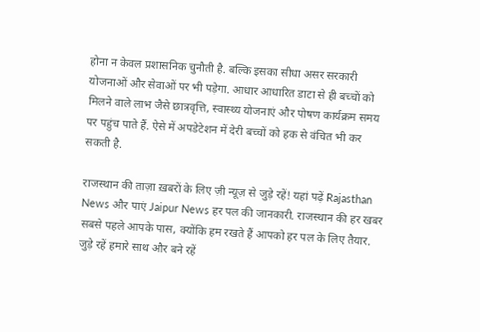होना न केवल प्रशासनिक चुनौती है. बल्कि इसका सीधा असर सरकारी योजनाओं और सेवाओं पर भी पड़ेगा. आधार आधारित डाटा से ही बच्चों को मिलने वाले लाभ जैसे छात्रवृत्ति, स्वास्थ्य योजनाएं और पोषण कार्यक्रम समय पर पहुंच पाते हैं. ऐसे में अपडेटेशन में देरी बच्चों को हक से वंचित भी कर सकती है.

राजस्थान की ताज़ा ख़बरों के लिए ज़ी न्यूज़ से जुड़े रहें! यहां पढ़ें Rajasthan News और पाएं Jaipur News हर पल की जानकारी. राजस्थान की हर खबर सबसे पहले आपके पास, क्योंकि हम रखते हैं आपको हर पल के लिए तैयार. जुड़े रहें हमारे साथ और बने रहें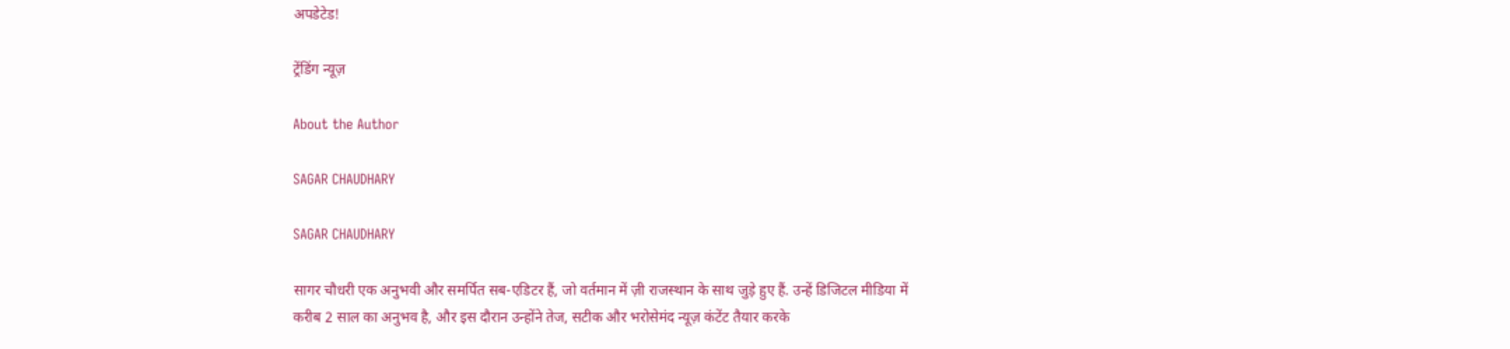अपडेटेड!

ट्रेंडिंग न्यूज़

About the Author

SAGAR CHAUDHARY

SAGAR CHAUDHARY

सागर चौधरी एक अनुभवी और समर्पित सब-एडिटर हैं, जो वर्तमान में ज़ी राजस्थान के साथ जुड़े हुए हैं. उन्हें डिजिटल मीडिया में करीब 2 साल का अनुभव है, और इस दौरान उन्होंने तेज, सटीक और भरोसेमंद न्यूज़ कंटेंट तैयार करके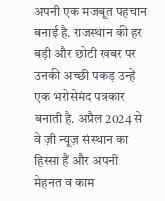अपनी एक मजबूत पहचान बनाई है. राजस्थान की हर बड़ी और छोटी खबर पर उनकी अच्छी पकड़ उन्हें एक भरोसेमंद पत्रकार बनाती है. अप्रैल 2024 से वे ज़ी न्यूज़ संस्थान का हिस्सा हैं और अपनी मेहनत व काम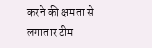करने की क्षमता से लगातार टीम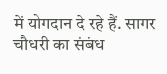में योगदान दे रहे हैं. सागर चौधरी का संबंध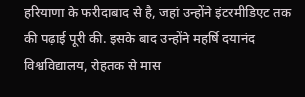हरियाणा के फरीदाबाद से है, जहां उन्होंने इंटरमीडिएट तक की पढ़ाई पूरी की. इसके बाद उन्होंने महर्षि दयानंद विश्वविद्यालय, रोहतक से मास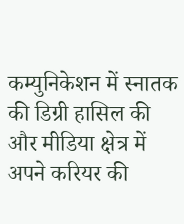कम्युनिकेशन में स्नातक की डिग्री हासिल की और मीडिया क्षेत्र में अपने करियर की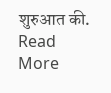शुरुआत की.
Read More